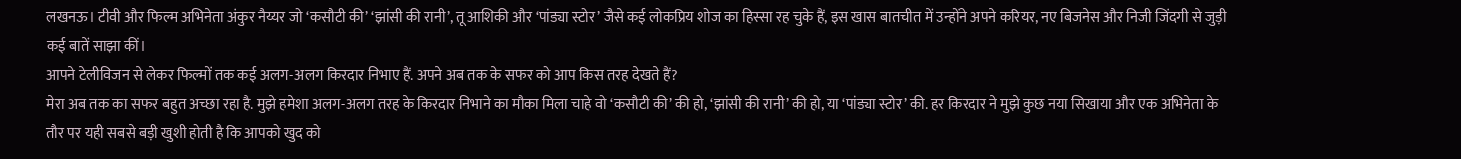लखनऊ। टीवी और फिल्म अभिनेता अंकुर नैय्यर जो ‘कसौटी की’ ‘झांसी की रानी’, तू आशिकी और ‘पांड्या स्टोर’ जैसे कई लोकप्रिय शोज का हिस्सा रह चुके हैं, इस खास बातचीत में उन्होंने अपने करियर, नए बिजनेस और निजी जिंदगी से जुड़ी कई बातें साझा कीं।
आपने टेलीविजन से लेकर फिल्मों तक कई अलग-अलग किरदार निभाए हैं. अपने अब तक के सफर को आप किस तरह देखते हैं?
मेरा अब तक का सफर बहुत अच्छा रहा है. मुझे हमेशा अलग-अलग तरह के किरदार निभाने का मौका मिला चाहे वो ‘कसौटी की’ की हो, ‘झांसी की रानी’ की हो, या ‘पांड्या स्टोर’ की. हर किरदार ने मुझे कुछ नया सिखाया और एक अभिनेता के तौर पर यही सबसे बड़ी खुशी होती है कि आपको खुद को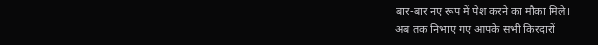बार-बार नए रूप में पेश करने का मौका मिले।
अब तक निभाए गए आपके सभी किरदारों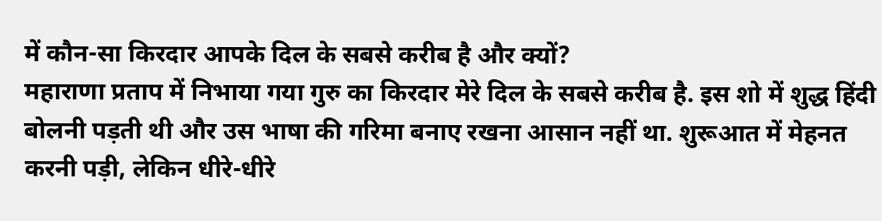में कौन-सा किरदार आपके दिल के सबसे करीब है और क्यों?
महाराणा प्रताप में निभाया गया गुरु का किरदार मेरे दिल के सबसे करीब है. इस शो में शुद्ध हिंदी बोलनी पड़ती थी और उस भाषा की गरिमा बनाए रखना आसान नहीं था. शुरूआत में मेहनत करनी पड़ी, लेकिन धीरे-धीरे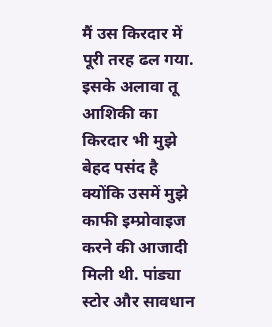मैं उस किरदार में पूरी तरह ढल गया. इसके अलावा तू आशिकी का किरदार भी मुझे बेहद पसंद है क्योंकि उसमें मुझे काफी इम्प्रोवाइज करने की आजादी मिली थी. पांड्या स्टोर और सावधान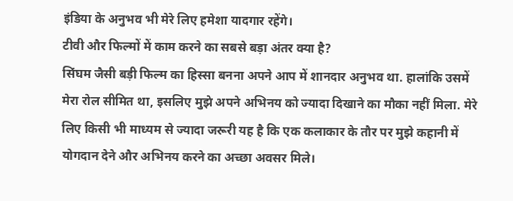इंडिया के अनुभव भी मेरे लिए हमेशा यादगार रहेंगे।
टीवी और फिल्मों में काम करने का सबसे बड़ा अंतर क्या है?
सिंघम जैसी बड़ी फिल्म का हिस्सा बनना अपने आप में शानदार अनुभव था. हालांकि उसमें मेरा रोल सीमित था, इसलिए मुझे अपने अभिनय को ज्यादा दिखाने का मौका नहीं मिला. मेरे लिए किसी भी माध्यम से ज्यादा जरूरी यह है कि एक कलाकार के तौर पर मुझे कहानी में योगदान देने और अभिनय करने का अच्छा अवसर मिले।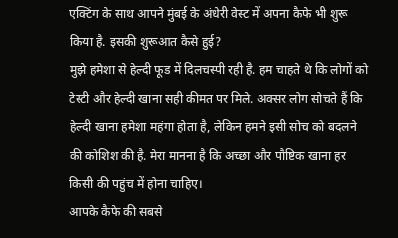एक्टिंग के साथ आपने मुंबई के अंधेरी वेस्ट में अपना कैफे भी शुरू किया है. इसकी शुरूआत कैसे हुई?
मुझे हमेशा से हेल्दी फूड में दिलचस्पी रही है. हम चाहते थे कि लोगों को टेस्टी और हेल्दी खाना सही कीमत पर मिले. अक्सर लोग सोचते हैं कि हेल्दी खाना हमेशा महंगा होता है, लेकिन हमने इसी सोच को बदलने की कोशिश की है. मेरा मानना है कि अच्छा और पौष्टिक खाना हर किसी की पहुंच में होना चाहिए।
आपके कैफे की सबसे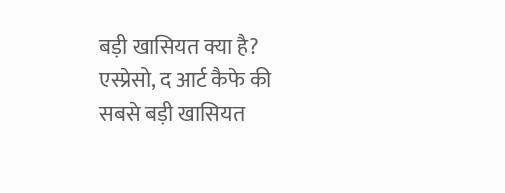बड़ी खासियत क्या है?
एस्प्रेसो, द आर्ट कैफे की सबसे बड़ी खासियत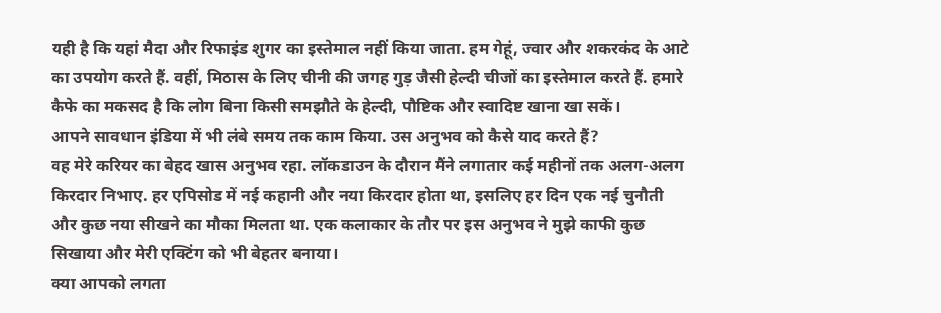यही है कि यहां मैदा और रिफाइंड शुगर का इस्तेमाल नहीं किया जाता. हम गेहूं, ज्वार और शकरकंद के आटे का उपयोग करते हैं. वहीं, मिठास के लिए चीनी की जगह गुड़ जैसी हेल्दी चीजों का इस्तेमाल करते हैं. हमारे कैफे का मकसद है कि लोग बिना किसी समझौते के हेल्दी, पौष्टिक और स्वादिष्ट खाना खा सकें।
आपने सावधान इंडिया में भी लंबे समय तक काम किया. उस अनुभव को कैसे याद करते हैं?
वह मेरे करियर का बेहद खास अनुभव रहा. लॉकडाउन के दौरान मैंने लगातार कई महीनों तक अलग-अलग किरदार निभाए. हर एपिसोड में नई कहानी और नया किरदार होता था, इसलिए हर दिन एक नई चुनौती और कुछ नया सीखने का मौका मिलता था. एक कलाकार के तौर पर इस अनुभव ने मुझे काफी कुछ सिखाया और मेरी एक्टिंग को भी बेहतर बनाया।
क्या आपको लगता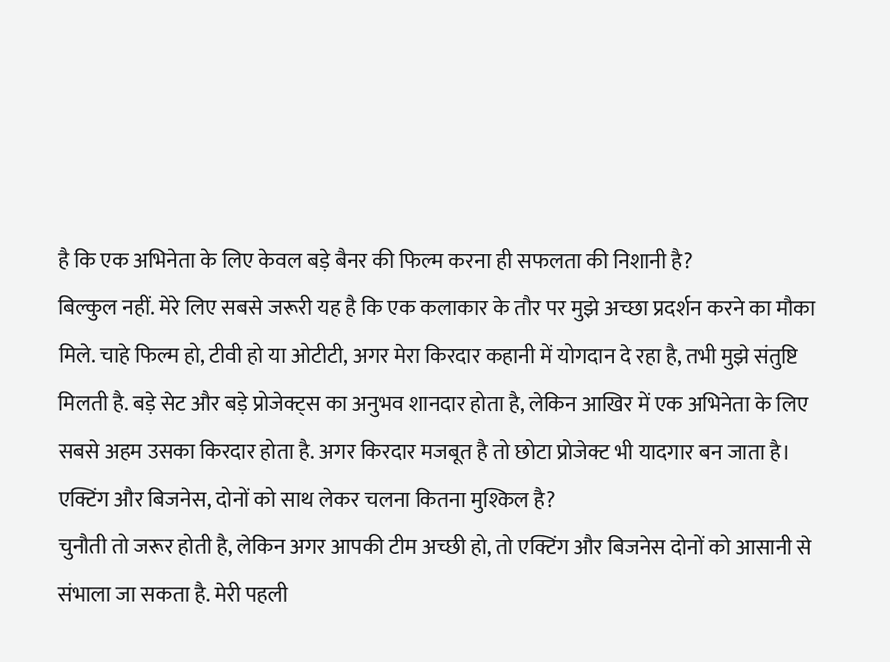है कि एक अभिनेता के लिए केवल बड़े बैनर की फिल्म करना ही सफलता की निशानी है?
बिल्कुल नहीं. मेरे लिए सबसे जरूरी यह है कि एक कलाकार के तौर पर मुझे अच्छा प्रदर्शन करने का मौका मिले. चाहे फिल्म हो, टीवी हो या ओटीटी, अगर मेरा किरदार कहानी में योगदान दे रहा है, तभी मुझे संतुष्टि मिलती है. बड़े सेट और बड़े प्रोजेक्ट्स का अनुभव शानदार होता है, लेकिन आखिर में एक अभिनेता के लिए सबसे अहम उसका किरदार होता है. अगर किरदार मजबूत है तो छोटा प्रोजेक्ट भी यादगार बन जाता है।
एक्टिंग और बिजनेस, दोनों को साथ लेकर चलना कितना मुश्किल है?
चुनौती तो जरूर होती है, लेकिन अगर आपकी टीम अच्छी हो, तो एक्टिंग और बिजनेस दोनों को आसानी से संभाला जा सकता है. मेरी पहली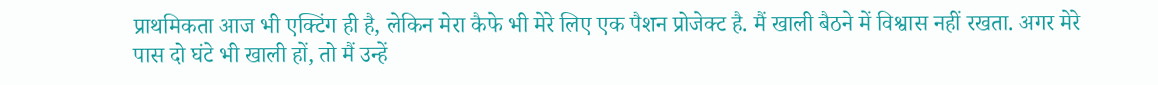प्राथमिकता आज भी एक्टिंग ही है, लेकिन मेरा कैफे भी मेरे लिए एक पैशन प्रोजेक्ट है. मैं खाली बैठने में विश्वास नहीं रखता. अगर मेरे पास दो घंटे भी खाली हों, तो मैं उन्हें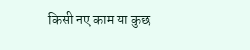किसी नए काम या कुछ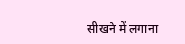सीखने में लगाना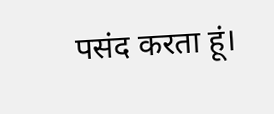पसंद करता हूं।